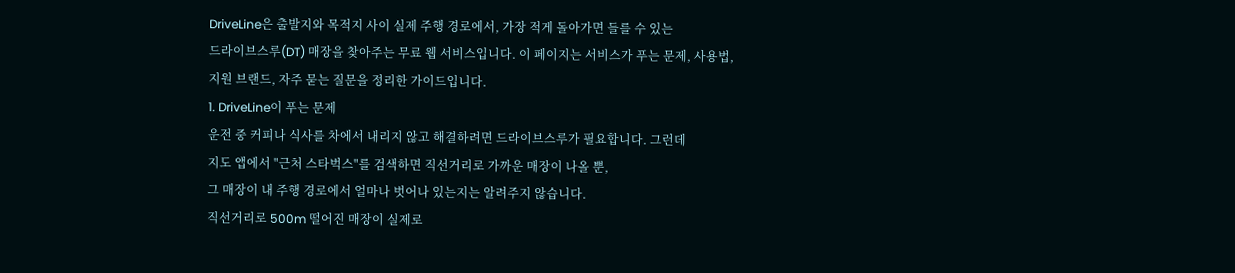DriveLine은 출발지와 목적지 사이 실제 주행 경로에서, 가장 적게 돌아가면 들를 수 있는
드라이브스루(DT) 매장을 찾아주는 무료 웹 서비스입니다. 이 페이지는 서비스가 푸는 문제, 사용법,
지원 브랜드, 자주 묻는 질문을 정리한 가이드입니다.
1. DriveLine이 푸는 문제
운전 중 커피나 식사를 차에서 내리지 않고 해결하려면 드라이브스루가 필요합니다. 그런데
지도 앱에서 "근처 스타벅스"를 검색하면 직선거리로 가까운 매장이 나올 뿐,
그 매장이 내 주행 경로에서 얼마나 벗어나 있는지는 알려주지 않습니다.
직선거리로 500m 떨어진 매장이 실제로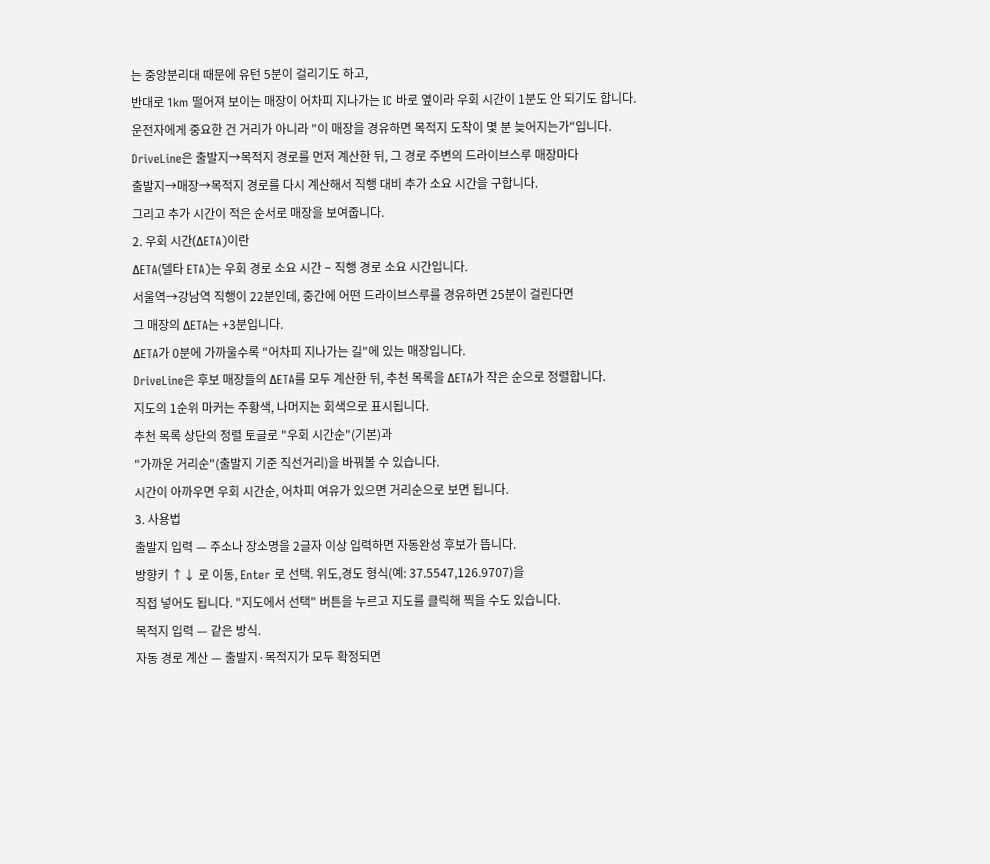는 중앙분리대 때문에 유턴 5분이 걸리기도 하고,
반대로 1km 떨어져 보이는 매장이 어차피 지나가는 IC 바로 옆이라 우회 시간이 1분도 안 되기도 합니다.
운전자에게 중요한 건 거리가 아니라 "이 매장을 경유하면 목적지 도착이 몇 분 늦어지는가"입니다.
DriveLine은 출발지→목적지 경로를 먼저 계산한 뒤, 그 경로 주변의 드라이브스루 매장마다
출발지→매장→목적지 경로를 다시 계산해서 직행 대비 추가 소요 시간을 구합니다.
그리고 추가 시간이 적은 순서로 매장을 보여줍니다.
2. 우회 시간(ΔETA)이란
ΔETA(델타 ETA)는 우회 경로 소요 시간 − 직행 경로 소요 시간입니다.
서울역→강남역 직행이 22분인데, 중간에 어떤 드라이브스루를 경유하면 25분이 걸린다면
그 매장의 ΔETA는 +3분입니다.
ΔETA가 0분에 가까울수록 "어차피 지나가는 길"에 있는 매장입니다.
DriveLine은 후보 매장들의 ΔETA를 모두 계산한 뒤, 추천 목록을 ΔETA가 작은 순으로 정렬합니다.
지도의 1순위 마커는 주황색, 나머지는 회색으로 표시됩니다.
추천 목록 상단의 정렬 토글로 "우회 시간순"(기본)과
"가까운 거리순"(출발지 기준 직선거리)을 바꿔볼 수 있습니다.
시간이 아까우면 우회 시간순, 어차피 여유가 있으면 거리순으로 보면 됩니다.
3. 사용법
출발지 입력 — 주소나 장소명을 2글자 이상 입력하면 자동완성 후보가 뜹니다.
방향키 ↑↓ 로 이동, Enter 로 선택. 위도,경도 형식(예: 37.5547,126.9707)을
직접 넣어도 됩니다. "지도에서 선택" 버튼을 누르고 지도를 클릭해 찍을 수도 있습니다.
목적지 입력 — 같은 방식.
자동 경로 계산 — 출발지·목적지가 모두 확정되면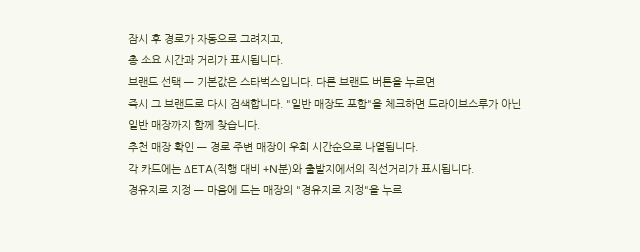잠시 후 경로가 자동으로 그려지고,
총 소요 시간과 거리가 표시됩니다.
브랜드 선택 — 기본값은 스타벅스입니다. 다른 브랜드 버튼을 누르면
즉시 그 브랜드로 다시 검색합니다. "일반 매장도 포함"을 체크하면 드라이브스루가 아닌
일반 매장까지 함께 찾습니다.
추천 매장 확인 — 경로 주변 매장이 우회 시간순으로 나열됩니다.
각 카드에는 ΔETA(직행 대비 +N분)와 출발지에서의 직선거리가 표시됩니다.
경유지로 지정 — 마음에 드는 매장의 "경유지로 지정"을 누르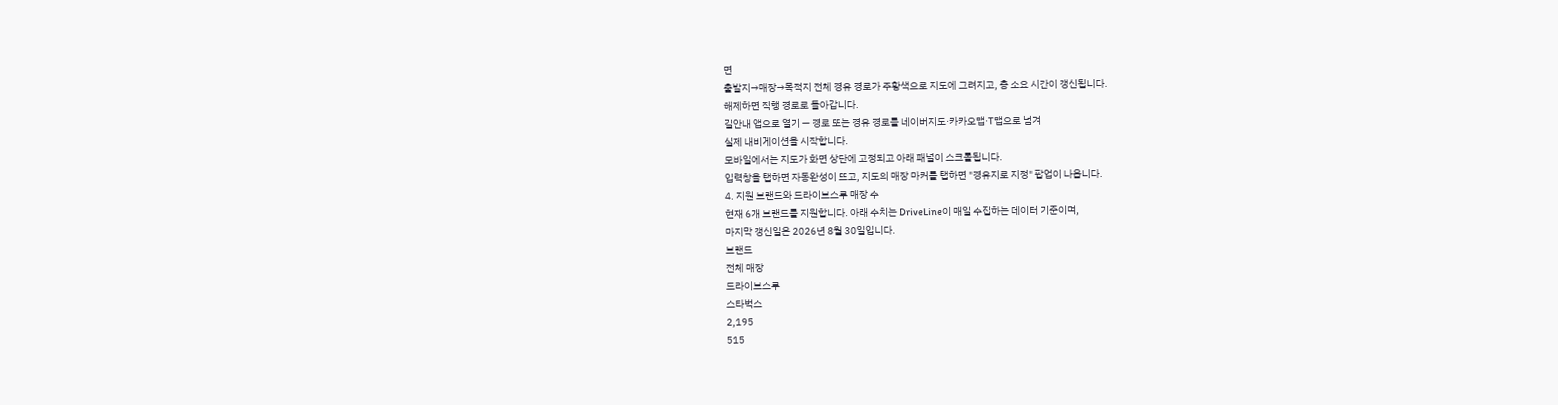면
출발지→매장→목적지 전체 경유 경로가 주황색으로 지도에 그려지고, 총 소요 시간이 갱신됩니다.
해제하면 직행 경로로 돌아갑니다.
길안내 앱으로 열기 — 경로 또는 경유 경로를 네이버지도·카카오맵·T맵으로 넘겨
실제 내비게이션을 시작합니다.
모바일에서는 지도가 화면 상단에 고정되고 아래 패널이 스크롤됩니다.
입력창을 탭하면 자동완성이 뜨고, 지도의 매장 마커를 탭하면 "경유지로 지정" 팝업이 나옵니다.
4. 지원 브랜드와 드라이브스루 매장 수
현재 6개 브랜드를 지원합니다. 아래 수치는 DriveLine이 매일 수집하는 데이터 기준이며,
마지막 갱신일은 2026년 8월 30일입니다.
브랜드
전체 매장
드라이브스루
스타벅스
2,195
515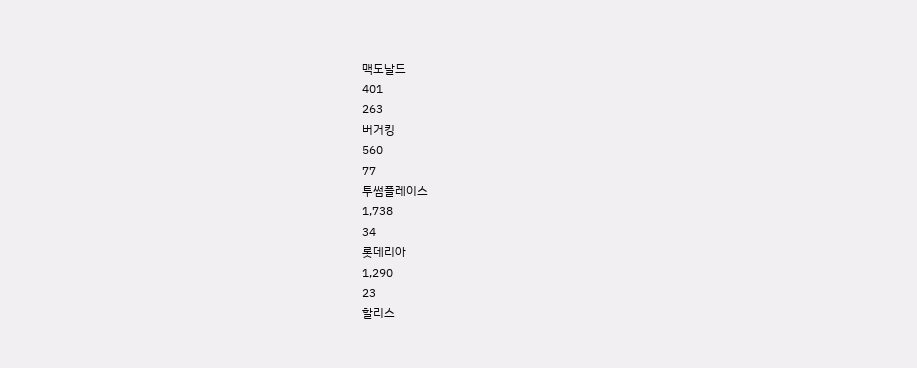맥도날드
401
263
버거킹
560
77
투썸플레이스
1,738
34
롯데리아
1,290
23
할리스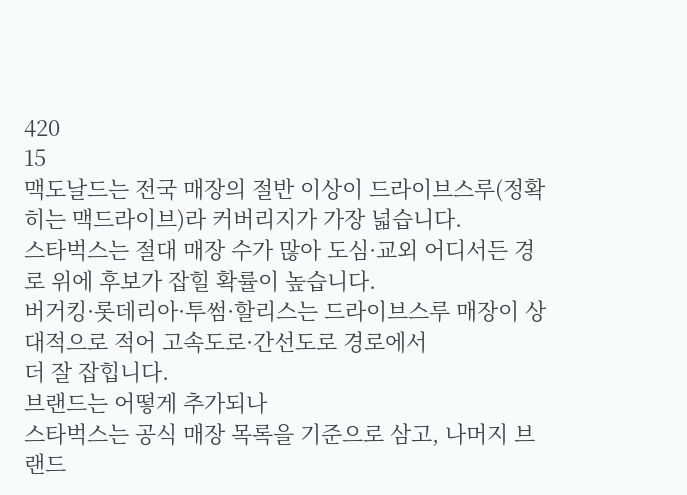420
15
맥도날드는 전국 매장의 절반 이상이 드라이브스루(정확히는 맥드라이브)라 커버리지가 가장 넓습니다.
스타벅스는 절대 매장 수가 많아 도심·교외 어디서든 경로 위에 후보가 잡힐 확률이 높습니다.
버거킹·롯데리아·투썸·할리스는 드라이브스루 매장이 상대적으로 적어 고속도로·간선도로 경로에서
더 잘 잡힙니다.
브랜드는 어떻게 추가되나
스타벅스는 공식 매장 목록을 기준으로 삼고, 나머지 브랜드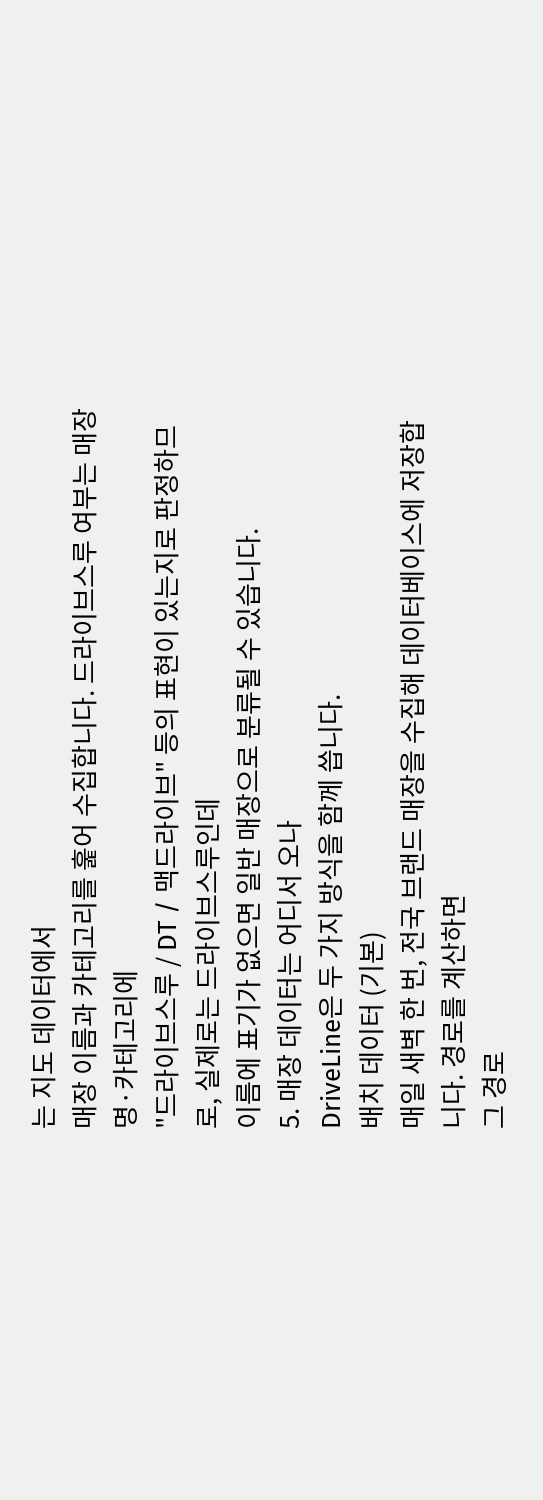는 지도 데이터에서
매장 이름과 카테고리를 훑어 수집합니다. 드라이브스루 여부는 매장명·카테고리에
"드라이브스루 / DT / 맥드라이브" 등의 표현이 있는지로 판정하므로, 실제로는 드라이브스루인데
이름에 표기가 없으면 일반 매장으로 분류될 수 있습니다.
5. 매장 데이터는 어디서 오나
DriveLine은 두 가지 방식을 함께 씁니다.
배치 데이터 (기본)
매일 새벽 한 번, 전국 브랜드 매장을 수집해 데이터베이스에 저장합니다. 경로를 계산하면
그 경로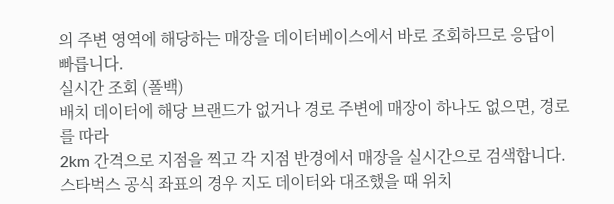의 주변 영역에 해당하는 매장을 데이터베이스에서 바로 조회하므로 응답이 빠릅니다.
실시간 조회 (폴백)
배치 데이터에 해당 브랜드가 없거나 경로 주변에 매장이 하나도 없으면, 경로를 따라
2km 간격으로 지점을 찍고 각 지점 반경에서 매장을 실시간으로 검색합니다.
스타벅스 공식 좌표의 경우 지도 데이터와 대조했을 때 위치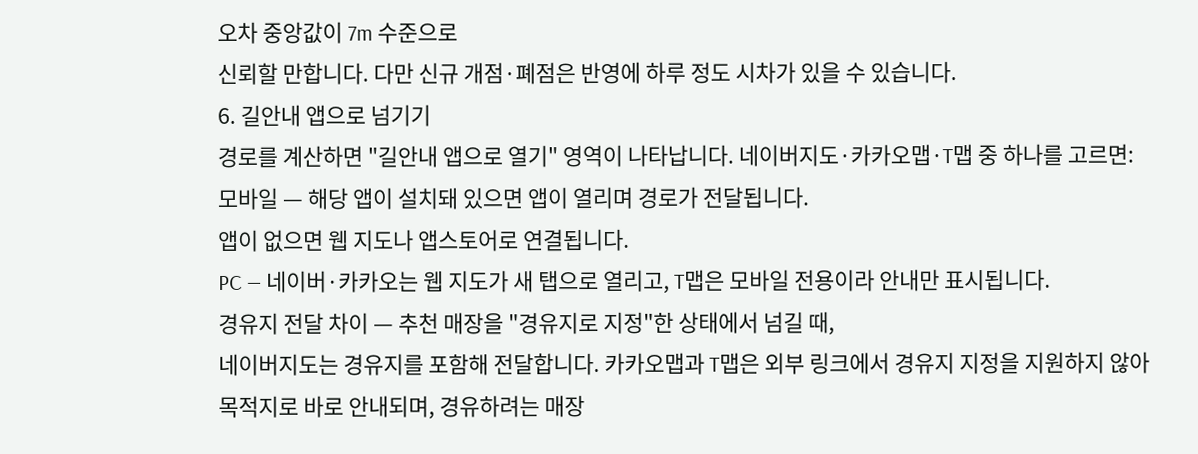오차 중앙값이 7m 수준으로
신뢰할 만합니다. 다만 신규 개점·폐점은 반영에 하루 정도 시차가 있을 수 있습니다.
6. 길안내 앱으로 넘기기
경로를 계산하면 "길안내 앱으로 열기" 영역이 나타납니다. 네이버지도·카카오맵·T맵 중 하나를 고르면:
모바일 — 해당 앱이 설치돼 있으면 앱이 열리며 경로가 전달됩니다.
앱이 없으면 웹 지도나 앱스토어로 연결됩니다.
PC — 네이버·카카오는 웹 지도가 새 탭으로 열리고, T맵은 모바일 전용이라 안내만 표시됩니다.
경유지 전달 차이 — 추천 매장을 "경유지로 지정"한 상태에서 넘길 때,
네이버지도는 경유지를 포함해 전달합니다. 카카오맵과 T맵은 외부 링크에서 경유지 지정을 지원하지 않아
목적지로 바로 안내되며, 경유하려는 매장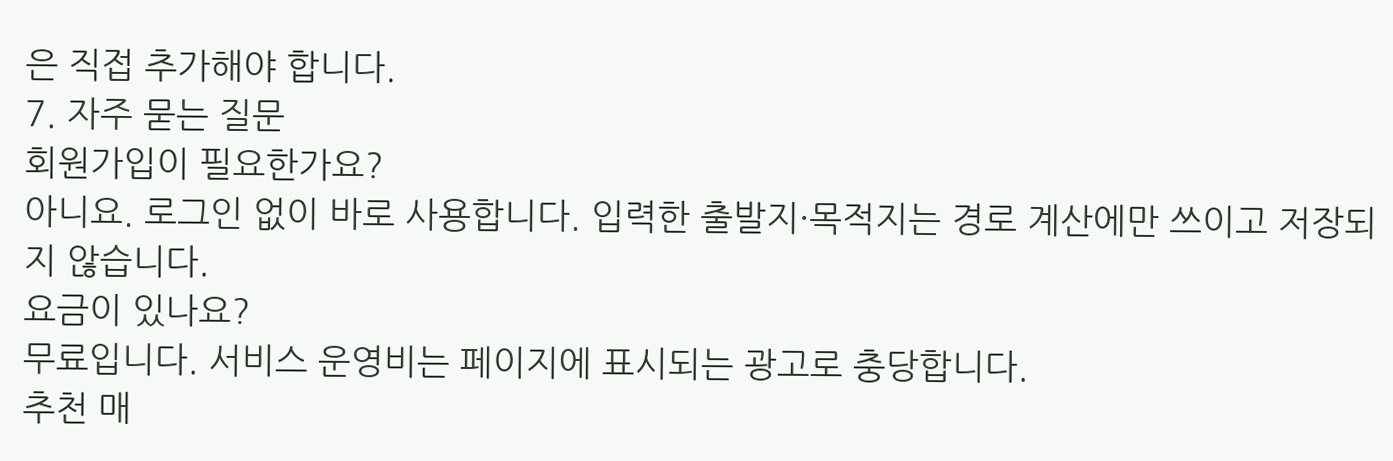은 직접 추가해야 합니다.
7. 자주 묻는 질문
회원가입이 필요한가요?
아니요. 로그인 없이 바로 사용합니다. 입력한 출발지·목적지는 경로 계산에만 쓰이고 저장되지 않습니다.
요금이 있나요?
무료입니다. 서비스 운영비는 페이지에 표시되는 광고로 충당합니다.
추천 매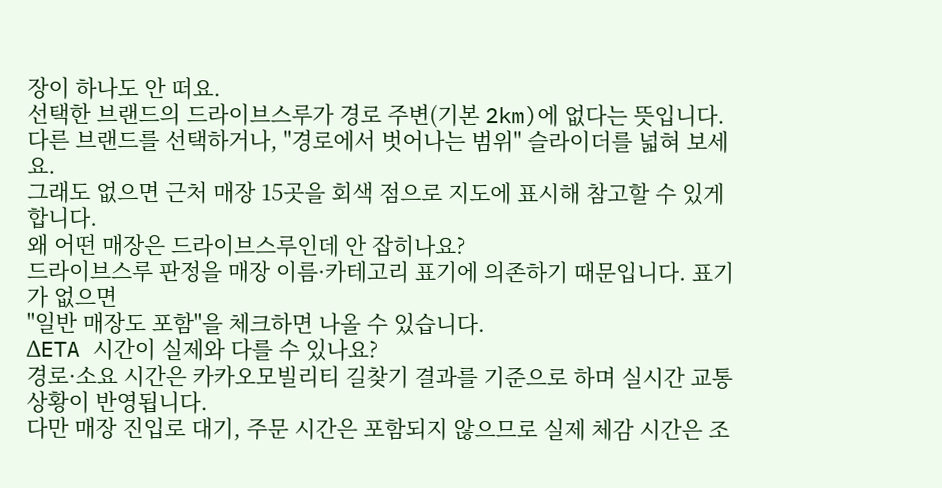장이 하나도 안 떠요.
선택한 브랜드의 드라이브스루가 경로 주변(기본 2km)에 없다는 뜻입니다.
다른 브랜드를 선택하거나, "경로에서 벗어나는 범위" 슬라이더를 넓혀 보세요.
그래도 없으면 근처 매장 15곳을 회색 점으로 지도에 표시해 참고할 수 있게 합니다.
왜 어떤 매장은 드라이브스루인데 안 잡히나요?
드라이브스루 판정을 매장 이름·카테고리 표기에 의존하기 때문입니다. 표기가 없으면
"일반 매장도 포함"을 체크하면 나올 수 있습니다.
ΔETA 시간이 실제와 다를 수 있나요?
경로·소요 시간은 카카오모빌리티 길찾기 결과를 기준으로 하며 실시간 교통 상황이 반영됩니다.
다만 매장 진입로 대기, 주문 시간은 포함되지 않으므로 실제 체감 시간은 조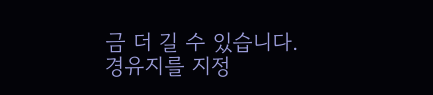금 더 길 수 있습니다.
경유지를 지정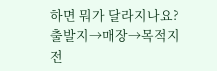하면 뭐가 달라지나요?
출발지→매장→목적지 전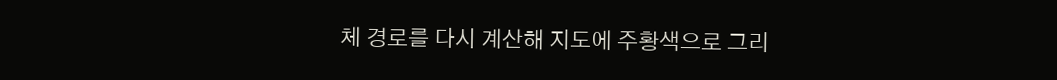체 경로를 다시 계산해 지도에 주황색으로 그리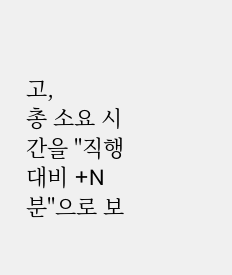고,
총 소요 시간을 "직행 대비 +N분"으로 보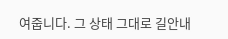여줍니다. 그 상태 그대로 길안내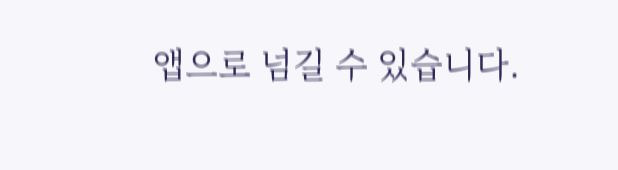앱으로 넘길 수 있습니다.